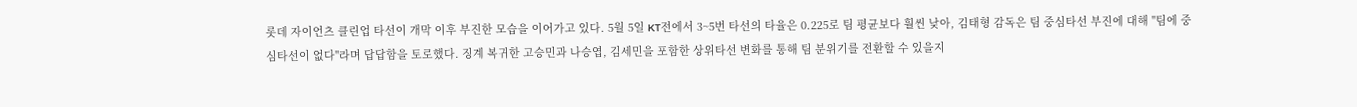롯데 자이언츠 클린업 타선이 개막 이후 부진한 모습을 이어가고 있다. 5월 5일 KT전에서 3~5번 타선의 타율은 0.225로 팀 평균보다 훨씬 낮아, 김태형 감독은 팀 중심타선 부진에 대해 "팀에 중심타선이 없다"라며 답답함을 토로했다. 징계 복귀한 고승민과 나승엽, 김세민을 포함한 상위타선 변화를 통해 팀 분위기를 전환할 수 있을지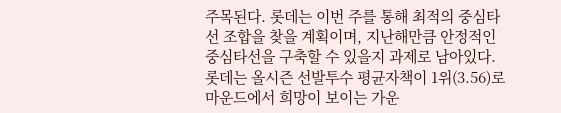주목된다. 롯데는 이번 주를 통해 최적의 중심타선 조합을 찾을 계획이며, 지난해만큼 안정적인 중심타선을 구축할 수 있을지 과제로 남아있다. 롯데는 올시즌 선발투수 평균자책이 1위(3.56)로 마운드에서 희망이 보이는 가운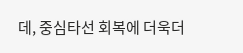데, 중심타선 회복에 더욱더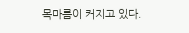목마름이 커지고 있다.